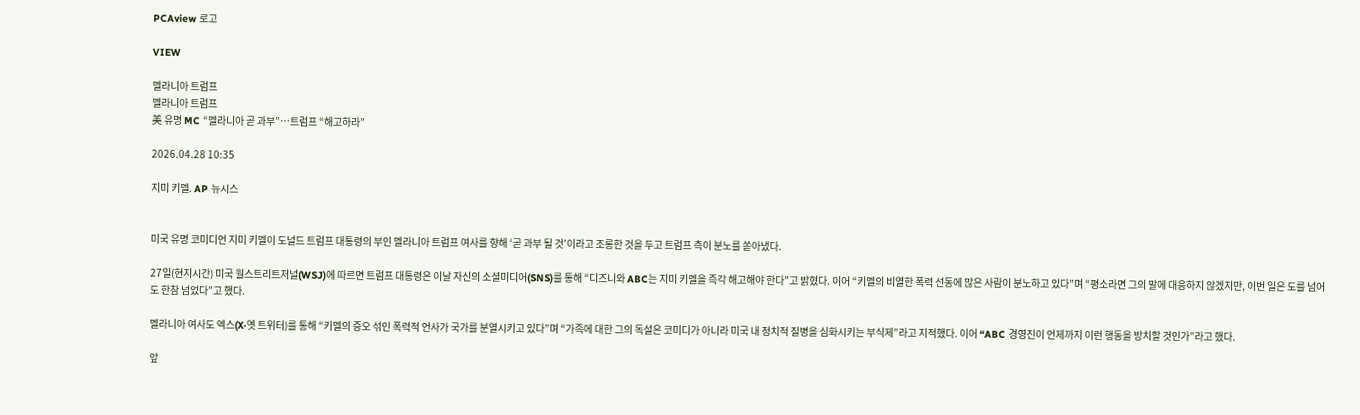PCAview 로고

VIEW

멜라니아 트럼프
멜라니아 트럼프
美 유명 MC “멜라니아 곧 과부”…트럼프 “해고하라”

2026.04.28 10:35

지미 키멜. AP 뉴시스


미국 유명 코미디언 지미 키멜이 도널드 트럼프 대통령의 부인 멜라니아 트럼프 여사를 향해 ‘곧 과부 될 것’이라고 조롱한 것을 두고 트럼프 측이 분노를 쏟아냈다.

27일(현지시간) 미국 월스트리트저널(WSJ)에 따르면 트럼프 대통령은 이날 자신의 소셜미디어(SNS)를 통해 “디즈니와 ABC는 지미 키멜을 즉각 해고해야 한다”고 밝혔다. 이어 “키멜의 비열한 폭력 선동에 많은 사람이 분노하고 있다”며 “평소라면 그의 말에 대응하지 않겠지만, 이번 일은 도를 넘어도 한참 넘었다”고 했다.

멜라니아 여사도 엑스(X·옛 트위터)를 통해 “키멜의 증오 섞인 폭력적 언사가 국가를 분열시키고 있다”며 “가족에 대한 그의 독설은 코미디가 아니라 미국 내 정치적 질병을 심화시키는 부식제”라고 지적했다. 이어 “ABC 경영진이 언제까지 이런 행동을 방치할 것인가”라고 했다.

앞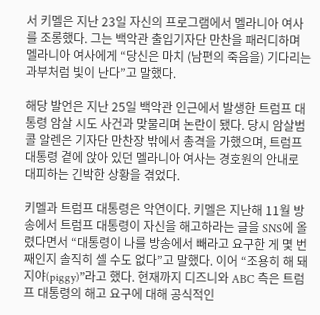서 키멜은 지난 23일 자신의 프로그램에서 멜라니아 여사를 조롱했다. 그는 백악관 출입기자단 만찬을 패러디하며 멜라니아 여사에게 “당신은 마치 (남편의 죽음을) 기다리는 과부처럼 빛이 난다”고 말했다.

해당 발언은 지난 25일 백악관 인근에서 발생한 트럼프 대통령 암살 시도 사건과 맞물리며 논란이 됐다. 당시 암살범 콜 알렌은 기자단 만찬장 밖에서 총격을 가했으며, 트럼프 대통령 곁에 앉아 있던 멜라니아 여사는 경호원의 안내로 대피하는 긴박한 상황을 겪었다.

키멜과 트럼프 대통령은 악연이다. 키멜은 지난해 11월 방송에서 트럼프 대통령이 자신을 해고하라는 글을 SNS에 올렸다면서 “대통령이 나를 방송에서 빼라고 요구한 게 몇 번째인지 솔직히 셀 수도 없다”고 말했다. 이어 “조용히 해 돼지야(piggy)”라고 했다. 현재까지 디즈니와 ABC 측은 트럼프 대통령의 해고 요구에 대해 공식적인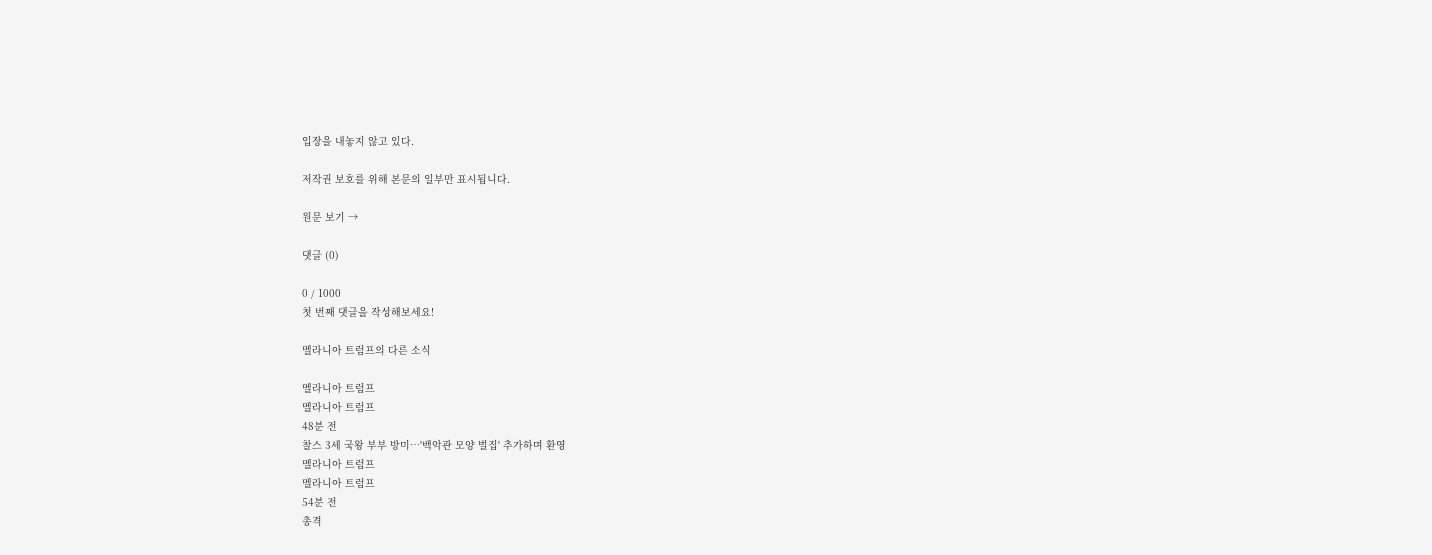입장을 내놓지 않고 있다.

저작권 보호를 위해 본문의 일부만 표시됩니다.

원문 보기 →

댓글 (0)

0 / 1000
첫 번째 댓글을 작성해보세요!

멜라니아 트럼프의 다른 소식

멜라니아 트럼프
멜라니아 트럼프
48분 전
찰스 3세 국왕 부부 방미…'백악관 모양 벌집' 추가하며 환영
멜라니아 트럼프
멜라니아 트럼프
54분 전
총격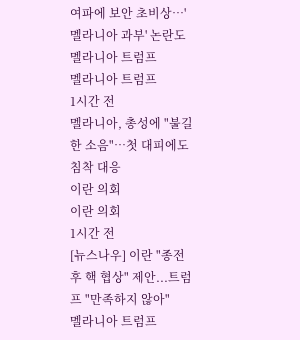여파에 보안 초비상…'멜라니아 과부' 논란도
멜라니아 트럼프
멜라니아 트럼프
1시간 전
멜라니아, 총성에 "불길한 소음"…첫 대피에도 침착 대응
이란 의회
이란 의회
1시간 전
[뉴스나우] 이란 "종전 후 핵 협상" 제안...트럼프 "만족하지 않아"
멜라니아 트럼프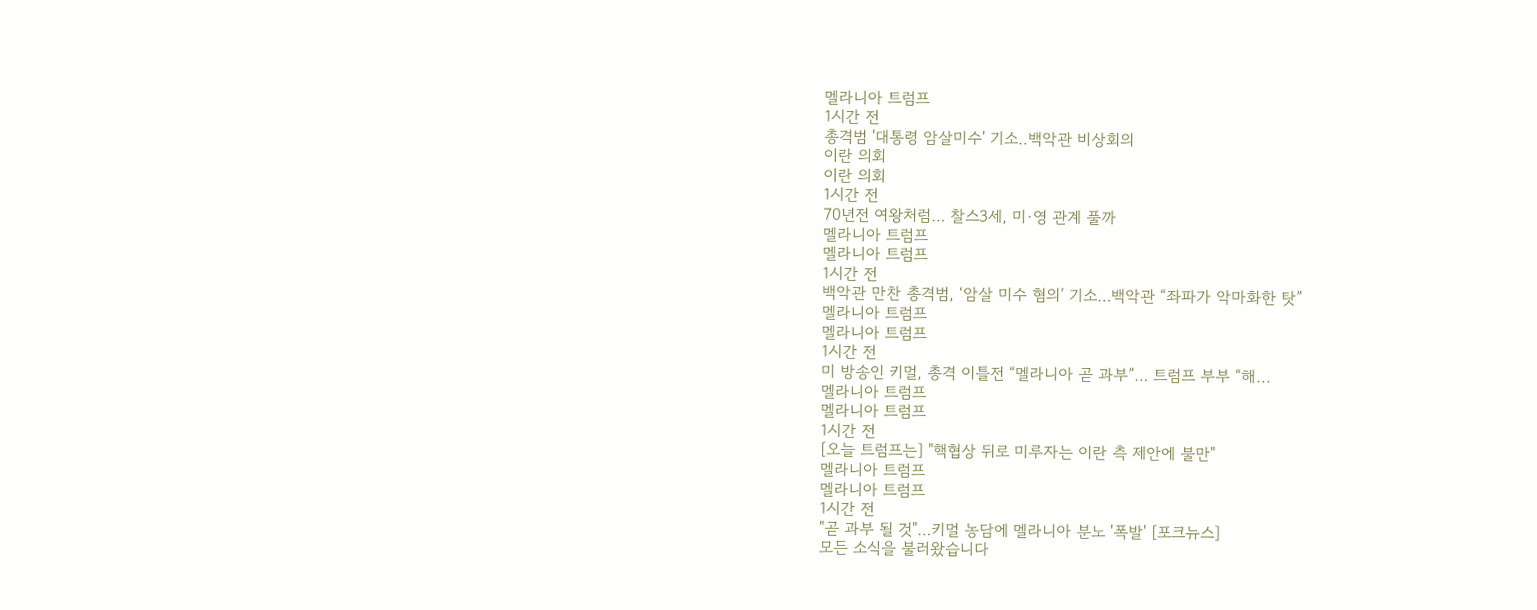멜라니아 트럼프
1시간 전
총격범 '대통령 암살미수' 기소‥백악관 비상회의
이란 의회
이란 의회
1시간 전
70년전 여왕처럼… 찰스3세, 미·영 관계 풀까
멜라니아 트럼프
멜라니아 트럼프
1시간 전
백악관 만찬 총격범, ‘암살 미수 혐의’ 기소…백악관 “좌파가 악마화한 탓”
멜라니아 트럼프
멜라니아 트럼프
1시간 전
미 방송인 키멀, 총격 이틀전 “멜라니아 곧 과부”… 트럼프 부부 “해...
멜라니아 트럼프
멜라니아 트럼프
1시간 전
[오늘 트럼프는] "핵협상 뒤로 미루자는 이란 측 제안에 불만"
멜라니아 트럼프
멜라니아 트럼프
1시간 전
"곧 과부 될 것"…키멀 농담에 멜라니아 분노 '폭발' [포크뉴스]
모든 소식을 불러왔습니다